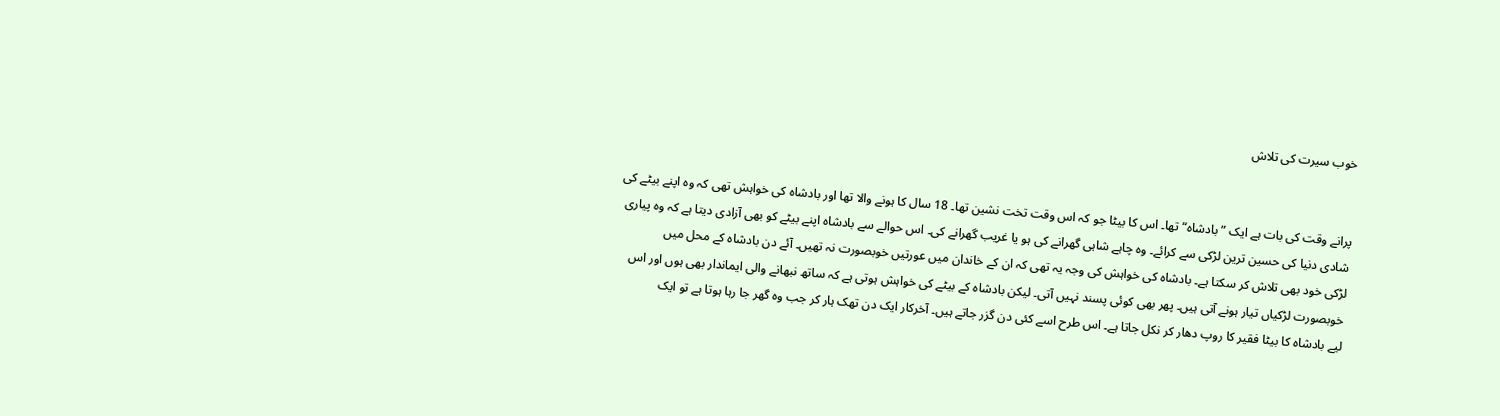خوب سیرت کی تلاش


پرانے وقت کی بات ہے ایک ”بادشاہ“ تھا۔ اس کا بیٹا جو کہ اس وقت تخت نشین تھا۔ 18 سال کا ہونے والا تھا اور بادشاہ کی خواہش تھی کہ وہ اپنے بیٹے کی شادی دنیا کی حسین ترین لڑکی سے کرائے۔ وہ چاہے شاہی گھرانے کی ہو یا غریب گھرانے کی۔ اس حوالے سے بادشاہ اپنے بیٹے کو بھی آزادی دیتا ہے کہ وہ پیاری لڑکی خود بھی تلاش کر سکتا ہے۔ بادشاہ کی خواہش کی وجہ یہ تھی کہ ان کے خاندان میں عورتیں خوبصورت نہ تھیں۔ آئے دن بادشاہ کے محل میں خوبصورت لڑکیاں تیار ہونے آتی ہیں۔ پھر بھی کوئی پسند نہیں آتی۔ لیکن بادشاہ کے بیٹے کی خواہش ہوتی ہے کہ ساتھ نبھانے والی ایماندار بھی ہوں اور اس لیے بادشاہ کا بیٹا فقیر کا روپ دھار کر نکل جاتا ہے۔ اس طرح اسے کئی دن گزر جاتے ہیں۔ آخرکار ایک دن تھک ہار کر جب وہ گھر جا رہا ہوتا ہے تو ایک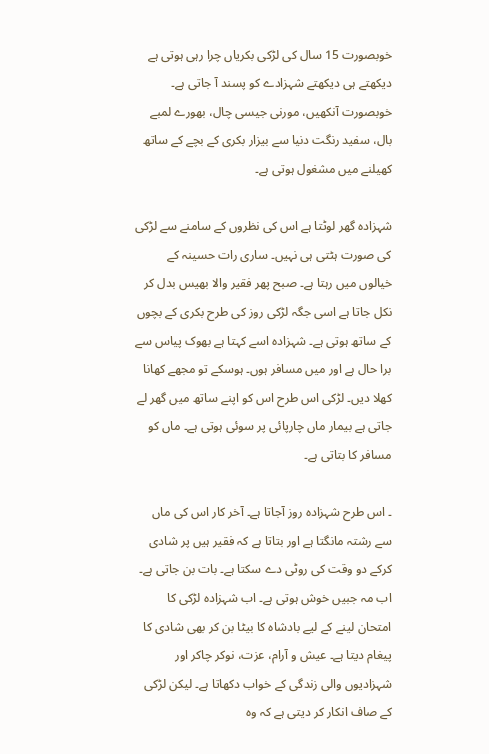خوبصورت 15 سال کی لڑکی بکریاں چرا رہی ہوتی ہے دیکھتے ہی دیکھتے شہزادے کو پسند آ جاتی ہے۔ خوبصورت آنکھیں، مورنی جیسی چال، بھورے لمبے بال، سفید رنگت دنیا سے بیزار بکری کے بچے کے ساتھ کھیلنے میں مشغول ہوتی ہے۔

شہزادہ گھر لوٹتا ہے اس کی نظروں کے سامنے سے لڑکی کی صورت ہٹتی ہی نہیں۔ ساری رات حسینہ کے خیالوں میں رہتا ہے۔ صبح پھر فقیر والا بھیس بدل کر نکل جاتا ہے اسی جگہ لڑکی روز کی طرح بکری کے بچوں کے ساتھ ہوتی ہے۔ شہزادہ اسے کہتا ہے بھوک پیاس سے برا حال ہے اور میں مسافر ہوں۔ ہوسکے تو مجھے کھانا کھلا دیں۔ لڑکی اس طرح اس کو اپنے ساتھ میں گھر لے جاتی ہے بیمار ماں چارپائی پر سوئی ہوتی ہے۔ ماں کو مسافر کا بتاتی ہے۔

۔ اس طرح شہزادہ روز آجاتا ہے۔ آخر کار اس کی ماں سے رشتہ مانگتا ہے اور بتاتا ہے کہ فقیر ہیں پر شادی کرکے دو وقت کی روٹی دے سکتا ہے۔ بات بن جاتی ہے۔ اب مہ جبیں خوش ہوتی ہے۔ اب شہزادہ لڑکی کا امتحان لینے کے لیے بادشاہ کا بیٹا بن کر بھی شادی کا پیغام دیتا ہے۔ عیش و آرام، عزت، نوکر چاکر اور شہزادیوں والی زندگی کے خواب دکھاتا ہے۔ لیکن لڑکی کے صاف انکار کر دیتی ہے کہ وہ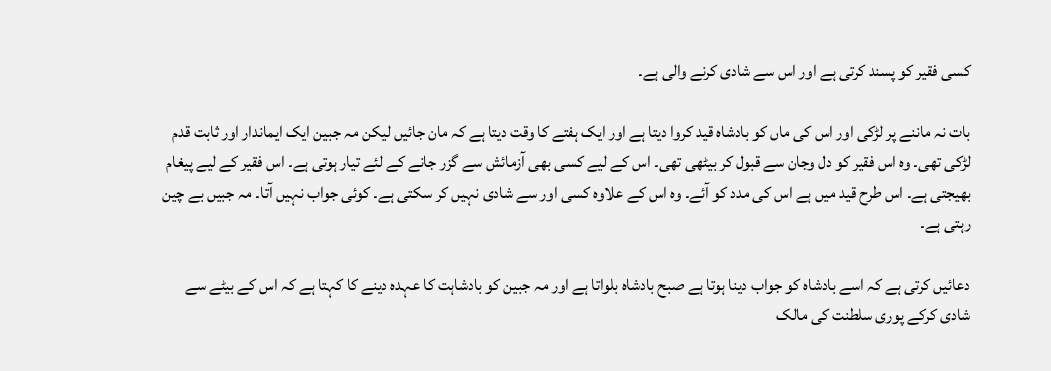کسی فقیر کو پسند کرتی ہے اور اس سے شادی کرنے والی ہے۔

بات نہ ماننے پر لڑکی اور اس کی ماں کو بادشاہ قید کروا دیتا ہے اور ایک ہفتے کا وقت دیتا ہے کہ مان جائیں لیکن مہ جبین ایک ایماندار اور ثابت قدم لڑکی تھی۔ وہ اس فقیر کو دل وجان سے قبول کر بیٹھی تھی۔ اس کے لیے کسی بھی آزمائش سے گزر جانے کے لئے تیار ہوتی ہے۔ اس فقیر کے لیے پیغام بھیجتی ہے۔ اس طرح قید میں ہے اس کی مدد کو آئے۔ وہ اس کے علاوہ کسی اور سے شادی نہیں کر سکتی ہے۔ کوئی جواب نہیں آتا۔ مہ جبیں بے چین رہتی ہے۔

دعائیں کرتی ہے کہ اسے بادشاہ کو جواب دینا ہوتا ہے صبح بادشاہ بلواتا ہے اور مہ جبین کو بادشاہت کا عہدہ دینے کا کہتا ہے کہ اس کے بیٹے سے شادی کرکے پوری سلطنت کی مالک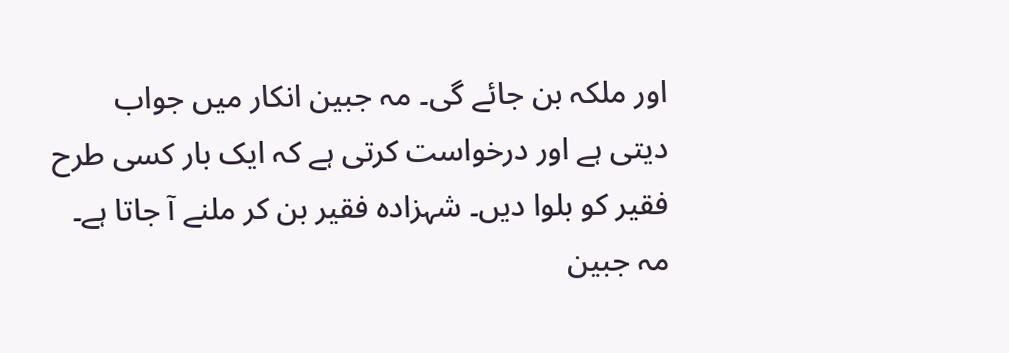اور ملکہ بن جائے گی۔ مہ جبین انکار میں جواب دیتی ہے اور درخواست کرتی ہے کہ ایک بار کسی طرح فقیر کو بلوا دیں۔ شہزادہ فقیر بن کر ملنے آ جاتا ہے۔ مہ جبین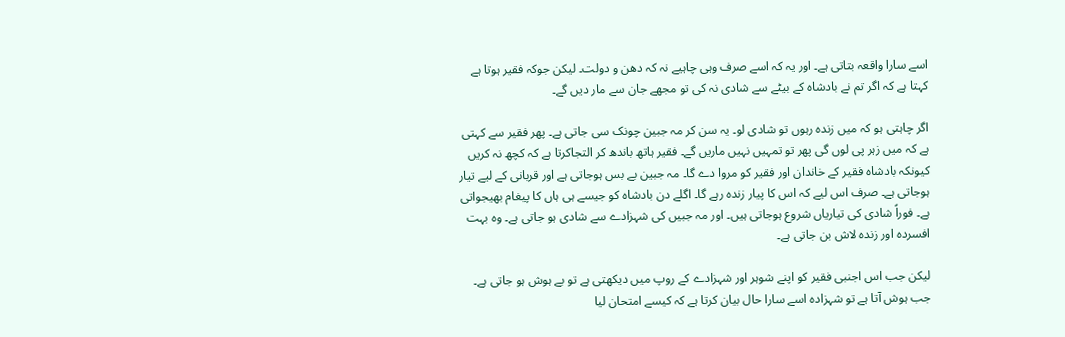اسے سارا واقعہ بتاتی ہے۔ اور یہ کہ اسے صرف وہی چاہیے نہ کہ دھن و دولت۔ لیکن جوکہ فقیر ہوتا ہے کہتا ہے کہ اگر تم نے بادشاہ کے بیٹے سے شادی نہ کی تو مجھے جان سے مار دیں گے۔

اگر چاہتی ہو کہ میں زندہ رہوں تو شادی لو۔ یہ سن کر مہ جبین چونک سی جاتی ہے۔ پھر فقیر سے کہتی ہے کہ میں زہر پی لوں گی پھر تو تمہیں نہیں ماریں گے۔ فقیر ہاتھ باندھ کر التجاکرتا ہے کہ کچھ نہ کریں کیونکہ بادشاہ فقیر کے خاندان اور فقیر کو مروا دے گا۔ مہ جبین بے بس ہوجاتی ہے اور قربانی کے لیے تیار ہوجاتی ہے۔ صرف اس لیے کہ اس کا پیار زندہ رہے گا۔ اگلے دن بادشاہ کو جیسے ہی ہاں کا پیغام بھیجواتی ہے۔ فوراً شادی کی تیاریاں شروع ہوجاتی ہیں۔ اور مہ جبیں کی شہزادے سے شادی ہو جاتی ہے۔ وہ بہت افسردہ اور زندہ لاش بن جاتی ہے۔

لیکن جب اس اجنبی فقیر کو اپنے شوہر اور شہزادے کے روپ میں دیکھتی ہے تو بے ہوش ہو جاتی ہے۔ جب ہوش آتا ہے تو شہزادہ اسے سارا حال بیان کرتا ہے کہ کیسے امتحان لیا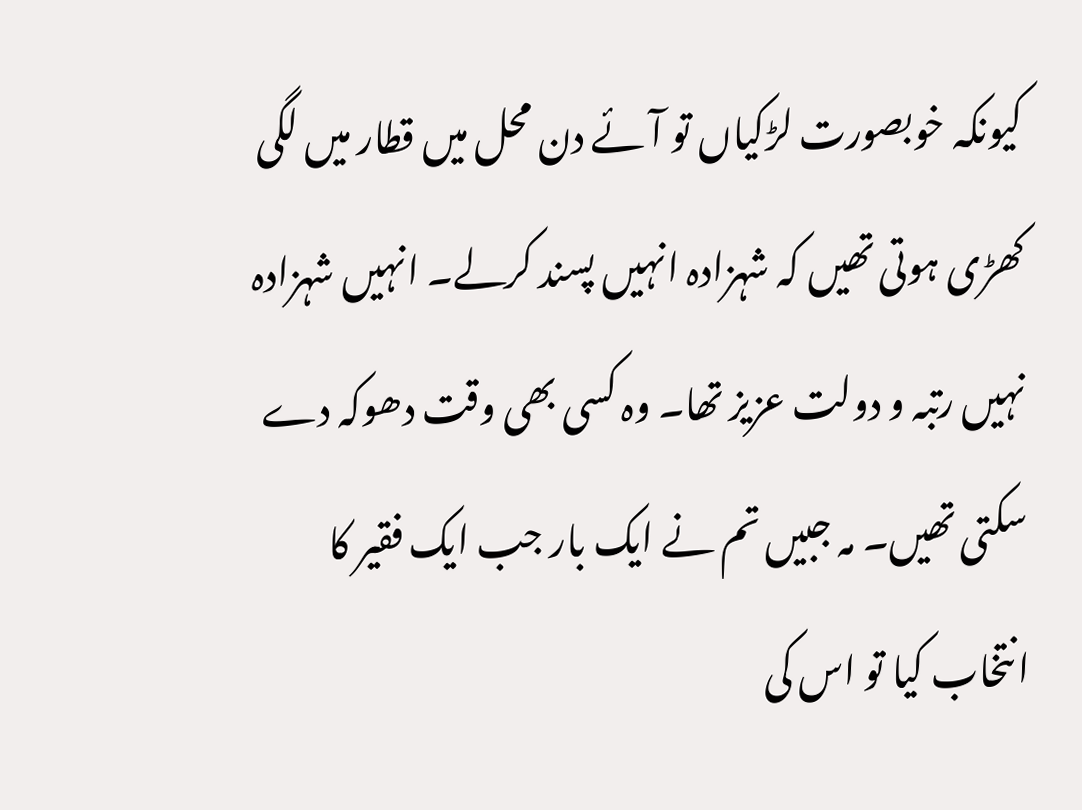کیونکہ خوبصورت لڑکیاں تو آئے دن محل میں قطار میں لگی کھڑی ہوتی تھیں کہ شہزادہ انہیں پسند کرلے۔ انہیں شہزادہ نہیں رتبہ و دولت عزیز تھا۔ وہ کسی بھی وقت دھوکہ دے سکتی تھیں۔ مہ جبیں تم نے ایک بار جب ایک فقیر کا انتخاب کیا تو اس کی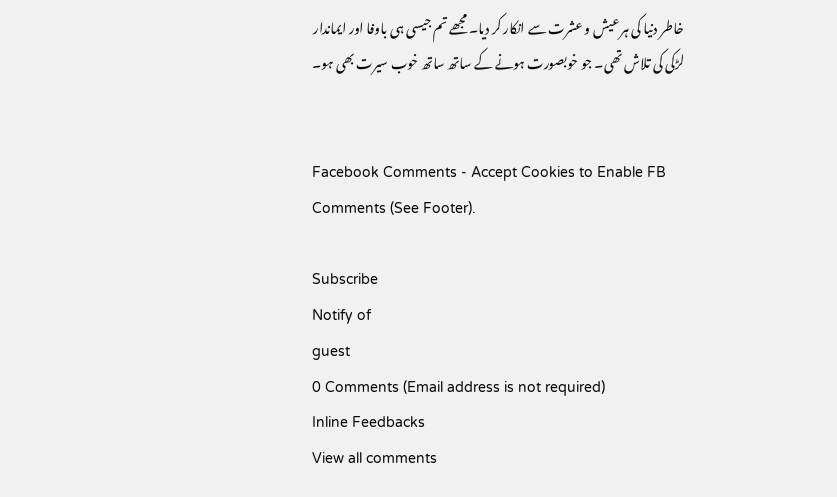خاطر دنیا کی ہر عیش و عشرت سے انکار کر دیا۔ مجھے تم جیسی ہی باوفا اور ایماندار لڑکی کی تلاش تھی۔ جو خوبصورت ہونے کے ساتھ ساتھ خوب سیرت بھی ہو۔


Facebook Comments - Accept Cookies to Enable FB Comments (See Footer).

Subscribe
Notify of
guest
0 Comments (Email address is not required)
Inline Feedbacks
View all comments